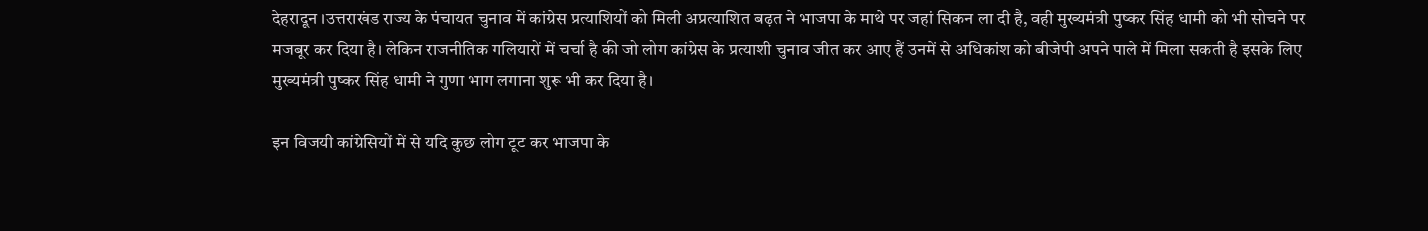देहरादून ।उत्तराखंड राज्य के पंचायत चुनाव में कांग्रेस प्रत्याशियों को मिली अप्रत्याशित बढ़त ने भाजपा के माथे पर जहां सिकन ला दी है, वही मुख्यमंत्री पुष्कर सिंह धामी को भी सोचने पर मजबूर कर दिया है। लेकिन राजनीतिक गलियारों में चर्चा है की जो लोग कांग्रेस के प्रत्याशी चुनाव जीत कर आए हैं उनमें से अधिकांश को बीजेपी अपने पाले में मिला सकती है इसके लिए मुख्यमंत्री पुष्कर सिंह धामी ने गुणा भाग लगाना शुरू भी कर दिया है।

इन विजयी कांग्रेसियों में से यदि कुछ लोग टूट कर भाजपा के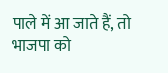पाले में आ जाते हैं, तो भाजपा को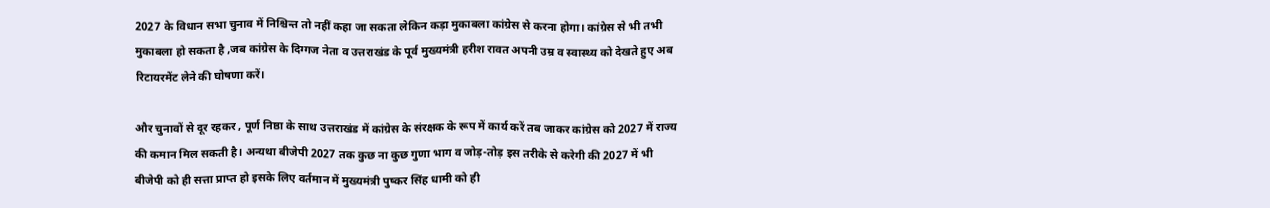2027 के विधान सभा चुनाव में निश्चिन्त तो नहीं कहा जा सकता लेकिन कड़ा मुकाबला कांग्रेस से करना होगा। कांग्रेस से भी तभी मुकाबला हो सकता है ,जब कांग्रेस के दिग्गज नेता व उत्तराखंड के पूर्व मुख्यमंत्री हरीश रावत अपनी उम्र व स्वास्थ्य को देखते हुए अब रिटायरमेंट लेने की घोषणा करें।

और चुनावों से दूर रहकर , पूर्ण निष्ठा के साथ उत्तराखंड में कांग्रेस के संरक्षक के रूप में कार्य करें तब जाकर कांग्रेस को 2027 में राज्य की कमान मिल सकती है। अन्यथा बीजेपी 2027 तक कुछ ना कुछ गुणा भाग व जोड़-तोड़ इस तरीके से करेगी की 2027 में भी बीजेपी को ही सत्ता प्राप्त हो इसके लिए वर्तमान में मुख्यमंत्री पुष्कर सिंह धामी को ही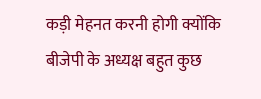कड़ी मेहनत करनी होगी क्योंकि बीजेपी के अध्यक्ष बहुत कुछ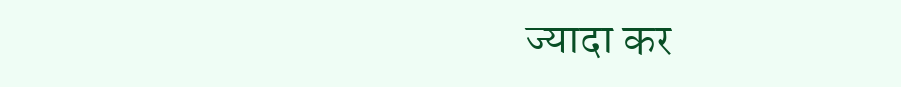ज्यादा कर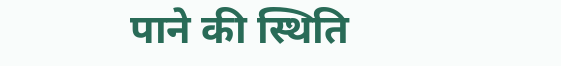पाने की स्थिति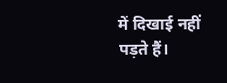में दिखाई नहीं पड़ते हैं।